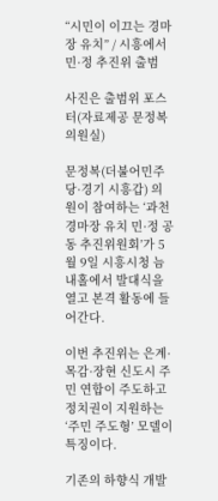“시민이 이끄는 경마장 유치” / 시흥에서 민·정 추진위 출범

사진은 출범위 포스터(자료제공 문정복 의원실)

문정복(더불어민주당·경기 시흥갑) 의원이 참여하는 ‘과천 경마장 유치 민·정 공동 추진위원회’가 5월 9일 시흥시청 늠내홀에서 발대식을 열고 본격 활동에 들어간다.

이번 추진위는 은계·목감·장현 신도시 주민 연합이 주도하고 정치권이 지원하는 ‘주민 주도형’ 모델이 특징이다.

기존의 하향식 개발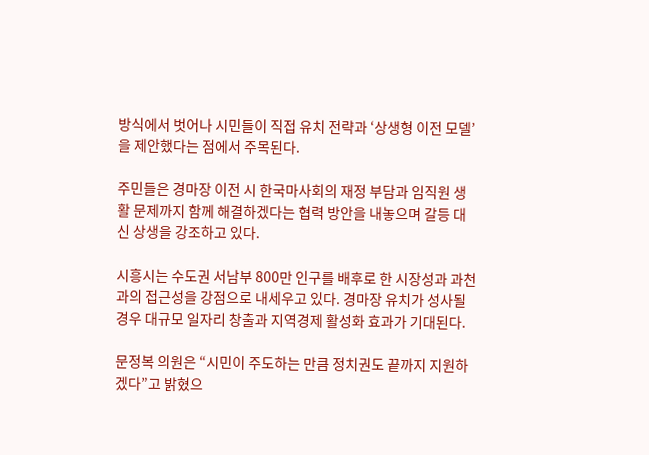방식에서 벗어나 시민들이 직접 유치 전략과 ‘상생형 이전 모델’을 제안했다는 점에서 주목된다.

주민들은 경마장 이전 시 한국마사회의 재정 부담과 임직원 생활 문제까지 함께 해결하겠다는 협력 방안을 내놓으며 갈등 대신 상생을 강조하고 있다.

시흥시는 수도권 서남부 800만 인구를 배후로 한 시장성과 과천과의 접근성을 강점으로 내세우고 있다. 경마장 유치가 성사될 경우 대규모 일자리 창출과 지역경제 활성화 효과가 기대된다.

문정복 의원은 “시민이 주도하는 만큼 정치권도 끝까지 지원하겠다”고 밝혔으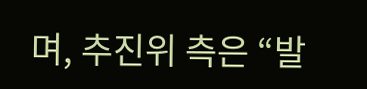며, 추진위 측은 “발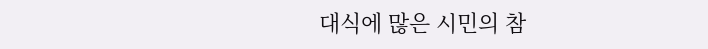대식에 많은 시민의 참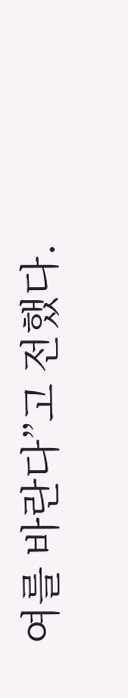여를 바란다”고 전했다.